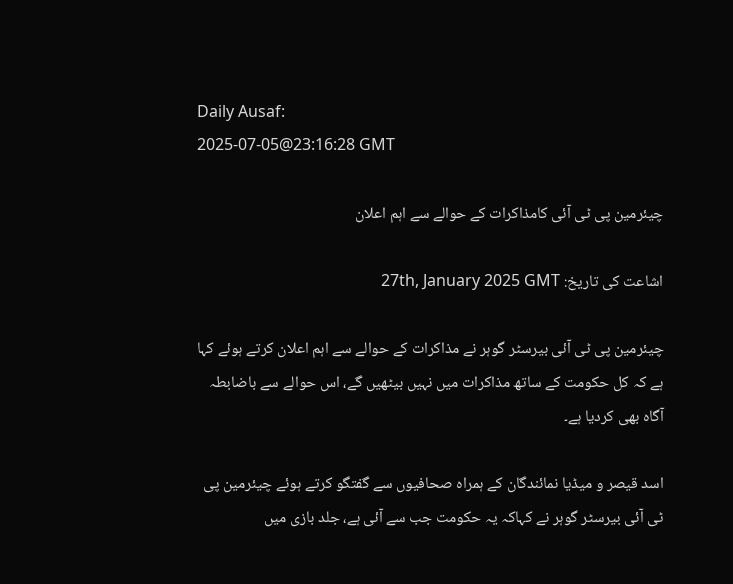Daily Ausaf:
2025-07-05@23:16:28 GMT

چیئرمین پی ٹی آئی کامذاکرات کے حوالے سے اہم اعلان

اشاعت کی تاریخ: 27th, January 2025 GMT

چیئرمین پی ٹی آئی بیرسٹر گوہر نے مذاکرات کے حوالے سے اہم اعلان کرتے ہوئے کہا ہے کہ کل حکومت کے ساتھ مذاکرات میں نہیں بیٹھیں گے، اس حوالے سے باضابطہ آگاہ بھی کردیا ہے۔

اسد قیصر و میڈیا نمائندگان کے ہمراہ صحافیوں سے گفتگو کرتے ہوئے چیئرمین پی ٹی آئی بیرسٹر گوہر نے کہاکہ یہ حکومت جب سے آئی ہے، جلد بازی میں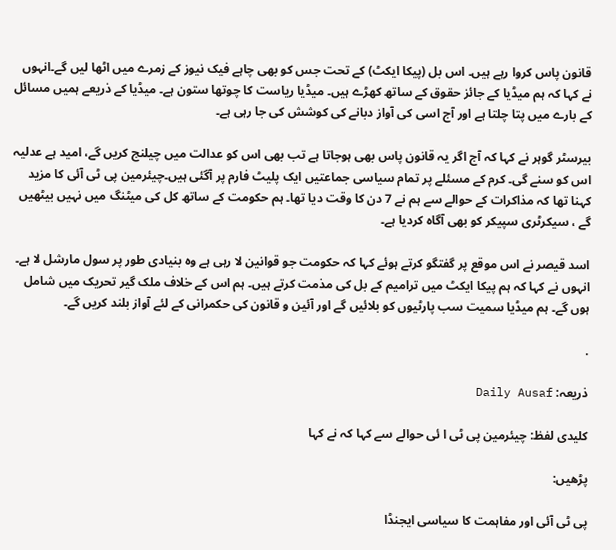قانون پاس کروا رہے ہیں۔ اس بل (پیکا ایکٹ) کے تحت جس کو بھی چاہے فیک نیوز کے زمرے میں اٹھا لیں گے۔انہوں نے کہا کہ ہم میڈیا کے جائز حقوق کے ساتھ کھڑے ہیں۔ میڈیا ریاست کا چوتھا ستون ہے۔ میڈیا کے ذریعے ہمیں مسائل کے بارے میں پتا چلتا ہے اور آج اسی کی آواز دبانے کی کوشش کی جا رہی ہے۔

بیرسٹر گوہر نے کہا کہ آج اگر یہ قانون پاس بھی ہوجاتا ہے تب بھی اس کو عدالت میں چیلنج کریں گے، امید ہے عدلیہ اس کو سنے گی۔ کرم کے مسئلے پر تمام سیاسی جماعتیں ایک پلیٹ فارم پر آگئی ہیں۔چیئرمین پی ٹی آئی کا مزید کہنا تھا کہ مذاکرات کے حوالے سے ہم نے 7 دن کا وقت دیا تھا۔ ہم حکومت کے ساتھ کل کی میٹنگ میں نہیں بیٹھیں گے ، سیکرٹری سپیکر کو بھی آگاہ کردیا ہے۔

اسد قیصر نے اس موقع پر گفتگو کرتے ہوئے کہا کہ حکومت جو قوانین لا رہی ہے وہ بنیادی طور پر سول مارشل لا ہے۔ انہوں نے کہا کہ ہم پیکا ایکٹ میں ترامیم کے بل کی مذمت کرتے ہیں۔ ہم اس کے خلاف ملک گیر تحریک میں شامل ہوں گے۔ ہم میڈیا سمیت سب پارٹیوں کو بلائیں گے اور آئین و قانون کی حکمرانی کے لئے آواز بلند کریں گے۔

.

ذریعہ: Daily Ausaf

کلیدی لفظ: چیئرمین پی ٹی ا ئی حوالے سے کہا کہ نے کہا

پڑھیں:

پی ٹی آئی اور مفاہمت کا سیاسی ایجنڈا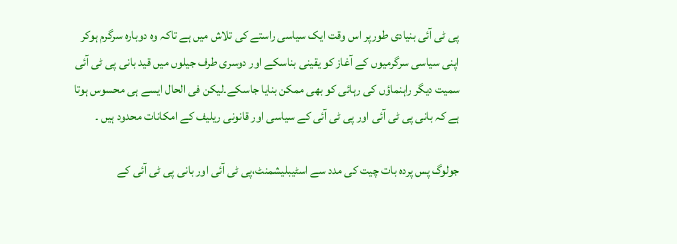پی ٹی آئی بنیادی طورپر اس وقت ایک سیاسی راستے کی تلاش میں ہے تاکہ وہ دوبارہ سرگرم ہوکر اپنی سیاسی سرگرمیوں کے آغاز کو یقینی بناسکے اور دوسری طرف جیلوں میں قید بانی پی ٹی آئی سمیت دیگر راہنماؤں کی رہائی کو بھی ممکن بنایا جاسکے۔لیکن فی الحال ایسے ہی محسوس ہوتا ہے کہ بانی پی ٹی آئی اور پی ٹی آئی کے سیاسی اور قانونی ریلیف کے امکانات محدود ہیں ۔

جولوگ پس پردہ بات چیت کی مدد سے اسٹیبلیشمنٹ،پی ٹی آئی اور بانی پی ٹی آئی کے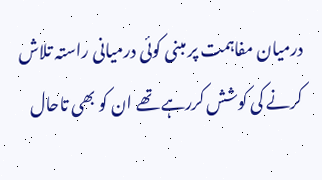درمیان مفاہمت پر مبنی کوئی درمیانی راستہ تلاش کرنے کی کوشش کررہے تھے ان کو بھی تاحال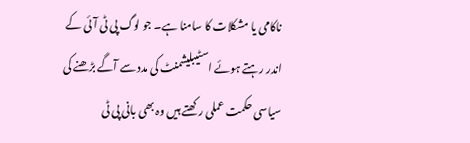ناکامی یا مشکلات کا سامنا ہے۔ جو لوگ پی ٹی آئی کے اندر رہتے ہوئے اسٹیبلیشمنٹ کی مدد سے آگے بڑھنے کی سیاسی حکمت عملی رکھتے ہیں وہ بھی بانی پی ٹی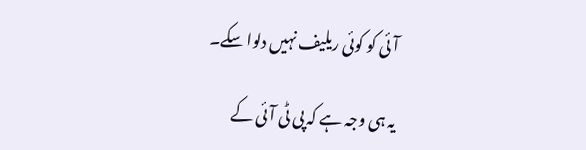آئی کو کوئی ریلیف نہیں دلوا سکے۔

یہ ہی وجہ ہے کہ پی ٹی آئی کے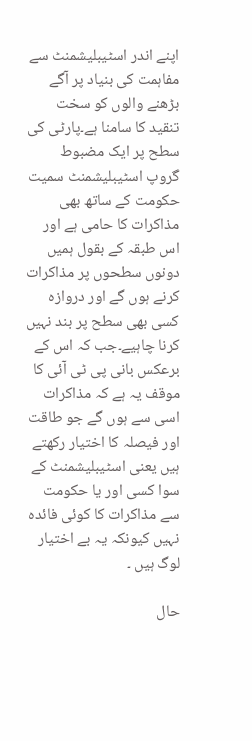اپنے اندر اسٹیبلیشمنٹ سے مفاہمت کی بنیاد پر آگے بڑھنے والوں کو سخت تنقید کا سامنا ہے۔پارٹی کی سطح پر ایک مضبوط گروپ اسٹیبلیشمنٹ سمیت حکومت کے ساتھ بھی مذاکرات کا حامی ہے اور اس طبقہ کے بقول ہمیں دونوں سطحوں پر مذاکرات کرنے ہوں گے اور دروازہ کسی بھی سطح پر بند نہیں کرنا چاہیے۔جب کہ اس کے برعکس بانی پی ٹی آئی کا موقف یہ ہے کہ مذاکرات اسی سے ہوں گے جو طاقت اور فیصلہ کا اختیار رکھتے ہیں یعنی اسٹیبلیشمنٹ کے سوا کسی اور یا حکومت سے مذاکرات کا کوئی فائدہ نہیں کیونکہ یہ بے اختیار لوگ ہیں ۔

حال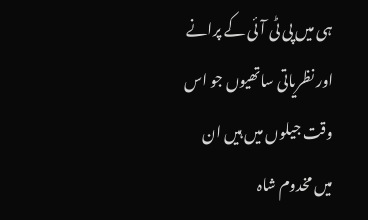ہی میں پی ٹی آئی کے پرانے اور نظریاتی ساتھیوں جو اس وقت جیلوں میں ہیں ان میں مخدوم شاہ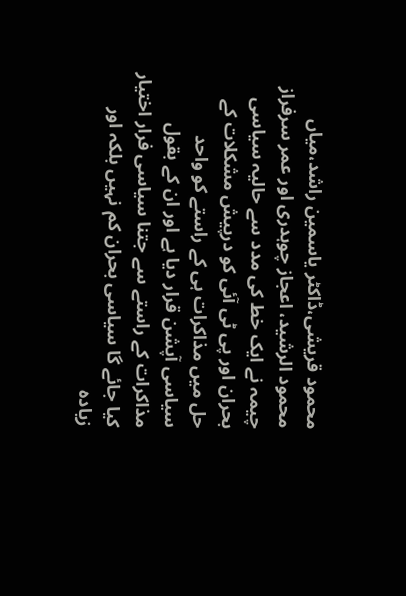محمود قریشی،ڈاکٹر یاسمین راشد،میاں محمود الرشید، اعجاز چوہدری اور عمر سرفراز چیمہ نے ایک خط کی مدد سے حالیہ سیاسی بحران اور پی ٹی آئی کو درپیش مشکلات کے حل میں مذاکرات ہی کے راستے کو واحد سیاسی آپشن قرار دیا ہے اور ان کے بقول مذاکرات کے راستے سے جتنا سیاسی فرار اختیار کیا جائے گا سیاسی بحران کم نہیں بلکہ اور زیادہ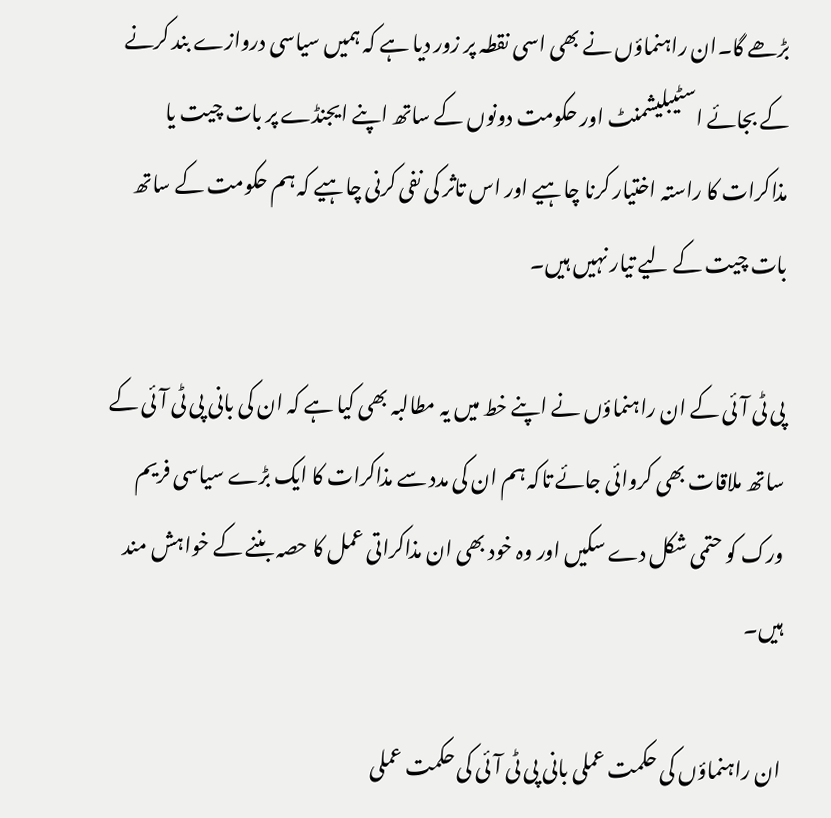بڑھے گا۔ان راہنماؤں نے بھی اسی نقطہ پر زور دیا ہے کہ ہمیں سیاسی دروازے بند کرنے کے بجائے اسٹیبلیشمنٹ اور حکومت دونوں کے ساتھ اپنے ایجنڈے پر بات چیت یا مذاکرات کا راستہ اختیار کرنا چاہیے اور اس تاثر کی نفی کرنی چاہیے کہ ہم حکومت کے ساتھ بات چیت کے لیے تیار نہیں ہیں۔

پی ٹی آئی کے ان راہنماؤں نے اپنے خط میں یہ مطالبہ بھی کیا ہے کہ ان کی بانی پی ٹی آئی کے ساتھ ملاقات بھی کروائی جائے تاکہ ہم ان کی مدد سے مذاکرات کا ایک بڑے سیاسی فریم ورک کو حتمی شکل دے سکیں اور وہ خود بھی ان مذاکراتی عمل کا حصہ بننے کے خواہش مند ہیں۔

ان راہنماؤں کی حکمت عملی بانی پی ٹی آئی کی حکمت عملی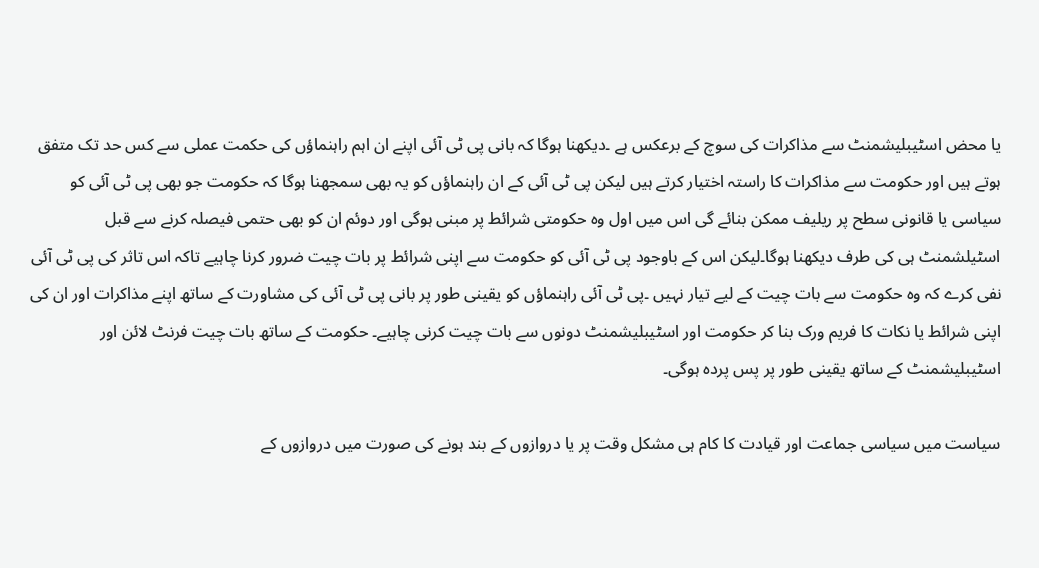یا محض اسٹیبلیشمنٹ سے مذاکرات کی سوچ کے برعکس ہے ۔دیکھنا ہوگا کہ بانی پی ٹی آئی اپنے ان اہم راہنماؤں کی حکمت عملی سے کس حد تک متفق ہوتے ہیں اور حکومت سے مذاکرات کا راستہ اختیار کرتے ہیں لیکن پی ٹی آئی کے ان راہنماؤں کو یہ بھی سمجھنا ہوگا کہ حکومت جو بھی پی ٹی آئی کو سیاسی یا قانونی سطح پر ریلیف ممکن بنائے گی اس میں اول وہ حکومتی شرائط پر مبنی ہوگی اور دوئم ان کو بھی حتمی فیصلہ کرنے سے قبل اسٹیلشمنٹ ہی کی طرف دیکھنا ہوگا۔لیکن اس کے باوجود پی ٹی آئی کو حکومت سے اپنی شرائط پر بات چیت ضرور کرنا چاہیے تاکہ اس تاثر کی پی ٹی آئی نفی کرے کہ وہ حکومت سے بات چیت کے لیے تیار نہیں ۔پی ٹی آئی راہنماؤں کو یقینی طور پر بانی پی ٹی آئی کی مشاورت کے ساتھ اپنے مذاکرات اور ان کی اپنی شرائط یا نکات کا فریم ورک بنا کر حکومت اور اسٹیبلیشمنٹ دونوں سے بات چیت کرنی چاہیے۔ حکومت کے ساتھ بات چیت فرنٹ لائن اور اسٹیبلیشمنٹ کے ساتھ یقینی طور پر پس پردہ ہوگی۔

سیاست میں سیاسی جماعت اور قیادت کا کام ہی مشکل وقت پر یا دروازوں کے بند ہونے کی صورت میں دروازوں کے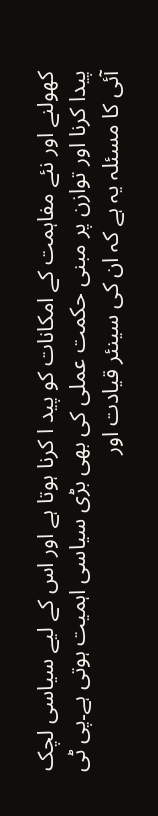کھولنے اور نئے مفاہمت کے امکانات کو پید ا کرنا ہوتا ہے اور اس کے لیے سیاسی لچک پیدا کرنا اور توازن پر مبنی حکمت عملی کی بھی بڑی سیاسی اہمیت ہوتی ہے۔پی ٹی آئی کا مسئلہ یہ ہے کہ ان کی سینئر قیادت اور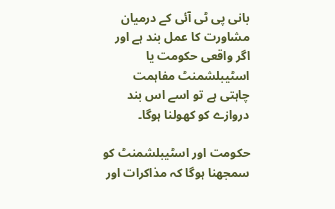بانی پی ٹی آئی کے درمیان مشاورت کا عمل بند ہے اور اگر واقعی حکومت یا اسٹیبلشمنٹ مفاہمت چاہتی ہے تو اسے اس بند دروازے کو کھولنا ہوگا۔

حکومت اور اسٹیبلشمنٹ کو سمجھنا ہوگا کہ مذاکرات اور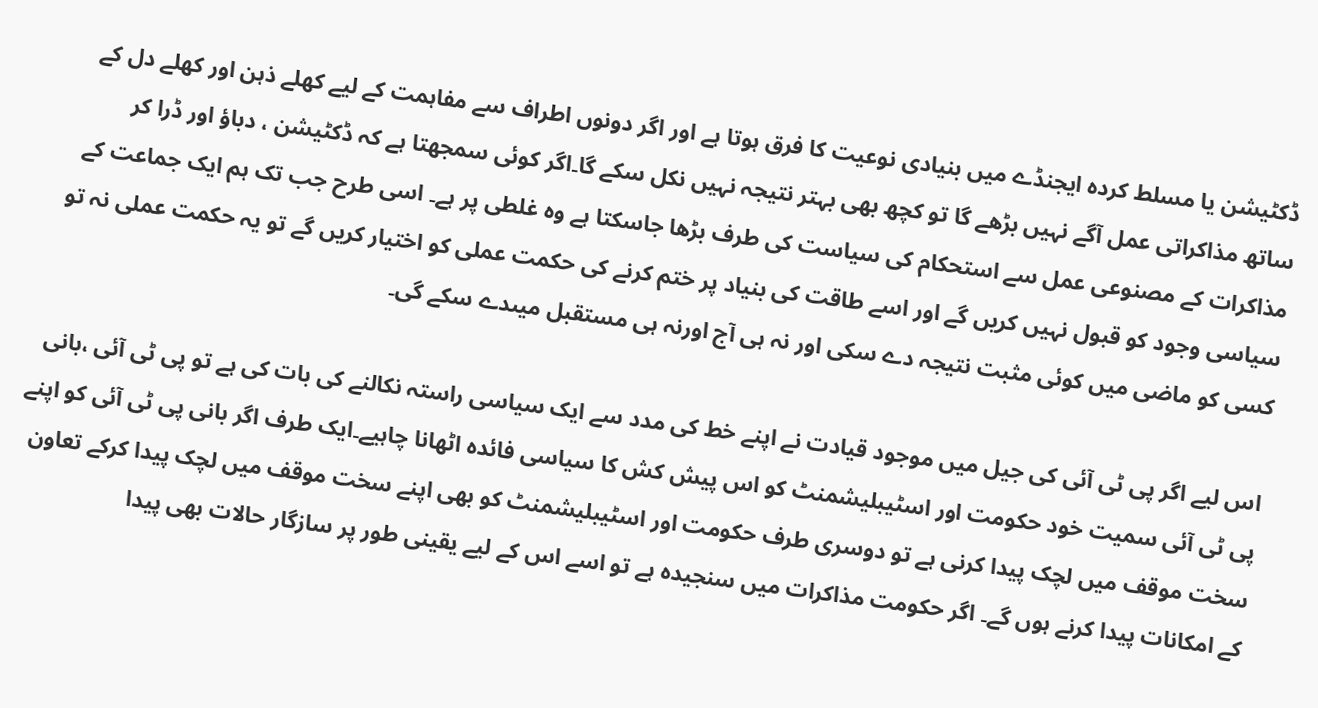ڈکٹیشن یا مسلط کردہ ایجنڈے میں بنیادی نوعیت کا فرق ہوتا ہے اور اگر دونوں اطراف سے مفاہمت کے لیے کھلے ذہن اور کھلے دل کے ساتھ مذاکراتی عمل آگے نہیں بڑھے گا تو کچھ بھی بہتر نتیجہ نہیں نکل سکے گا۔اگر کوئی سمجھتا ہے کہ ڈکٹیشن ، دباؤ اور ڈرا کر مذاکرات کے مصنوعی عمل سے استحکام کی سیاست کی طرف بڑھا جاسکتا ہے وہ غلطی پر ہے۔ اسی طرح جب تک ہم ایک جماعت کے سیاسی وجود کو قبول نہیں کریں گے اور اسے طاقت کی بنیاد پر ختم کرنے کی حکمت عملی کو اختیار کریں گے تو یہ حکمت عملی نہ تو کسی کو ماضی میں کوئی مثبت نتیجہ دے سکی اور نہ ہی آج اورنہ ہی مستقبل میںدے سکے گی۔

اس لیے اگر پی ٹی آئی کی جیل میں موجود قیادت نے اپنے خط کی مدد سے ایک سیاسی راستہ نکالنے کی بات کی ہے تو پی ٹی آئی ،بانی پی ٹی آئی سمیت خود حکومت اور اسٹیبلیشمنٹ کو اس پیش کش کا سیاسی فائدہ اٹھانا چاہیے۔ایک طرف اگر بانی پی ٹی آئی کو اپنے سخت موقف میں لچک پیدا کرنی ہے تو دوسری طرف حکومت اور اسٹیبلیشمنٹ کو بھی اپنے سخت موقف میں لچک پیدا کرکے تعاون کے امکانات پیدا کرنے ہوں گے۔ اگر حکومت مذاکرات میں سنجیدہ ہے تو اسے اس کے لیے یقینی طور پر سازگار حالات بھی پیدا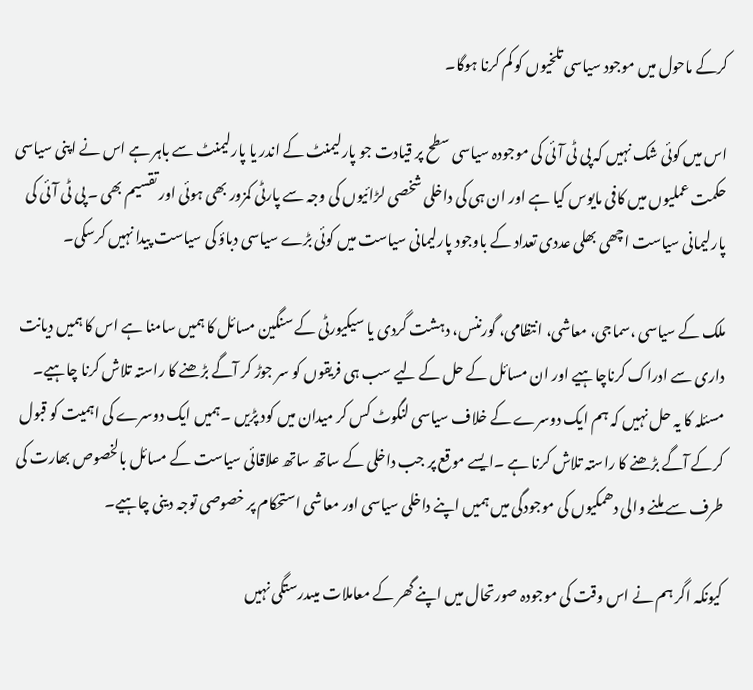کرکے ماحول میں موجود سیاسی تلخیوں کو کم کرنا ہوگا۔

اس میں کوئی شک نہیں کہ پی ٹی آئی کی موجودہ سیاسی سطح پر قیادت جو پارلیمنٹ کے اندر یا پارلیمنٹ سے باہر ہے اس نے اپنی سیاسی حکمت عملیوں میں کافی مایوس کیا ہے اور ان ہی کی داخلی شخصی لڑائیوں کی وجہ سے پارٹی کمزور بھی ہوئی اور تقسیم بھی ۔ پی ٹی آئی کی پارلیمانی سیاست اچھی بھلی عددی تعداد کے باوجود پارلیمانی سیاست میں کوئی بڑے سیاسی دباؤ کی سیاست پیدا نہیں کرسکی۔

ملک کے سیاسی ،سماجی، معاشی، انتظامی، گورننس، دہشت گردی یا سیکیورٹی کے سنگین مسائل کا ہمیں سامنا ہے اس کا ہمیں دیانت داری سے ادراک کرناچاہیے اور ان مسائل کے حل کے لیے سب ہی فریقوں کو سر جوڑ کر آگے بڑھنے کا راستہ تلاش کرنا چاہیے۔ مسئلہ کا یہ حل نہیں کہ ہم ایک دوسرے کے خلاف سیاسی لنگوٹ کس کر میدان میں کود پڑیں ۔ہمیں ایک دوسرے کی اہمیت کو قبول کرکے آگے بڑھنے کا راستہ تلاش کرنا ہے ۔ایسے موقع پر جب داخلی کے ساتھ ساتھ علاقائی سیاست کے مسائل بالخصوص بھارت کی طرف سے ملنے والی دھمکیوں کی موجودگی میں ہمیں اپنے داخلی سیاسی اور معاشی استحکام پر خصوصی توجہ دینی چاہیے۔

کیونکہ اگر ہم نے اس وقت کی موجودہ صورتحال میں اپنے گھر کے معاملات میںدرستگی نہیں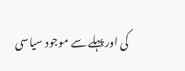کی اور پہلے سے موجود سیاسی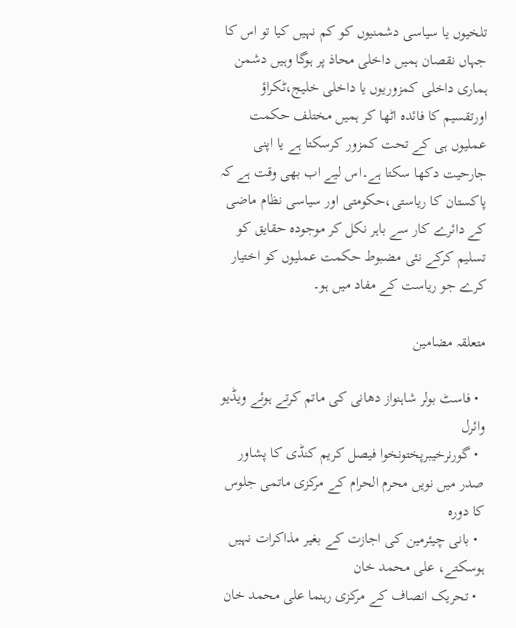تلخیوں یا سیاسی دشمنیوں کو کم نہیں کیا تو اس کا جہاں نقصان ہمیں داخلی محاذ پر ہوگا وہیں دشمن ہماری داخلی کمزوریوں یا داخلی خلیج،ٹکراؤ اورتقسیم کا فائدہ اٹھا کر ہمیں مختلف حکمت عملیوں ہی کے تحت کمزور کرسکتا ہے یا اپنی جارحیت دکھا سکتا ہے۔اس لیے اب بھی وقت ہے کہ پاکستان کا ریاستی،حکومتی اور سیاسی نظام ماضی کے دائرے کار سے باہر نکل کر موجودہ حقایق کو تسلیم کرکے نئی مضبوط حکمت عملیوں کو اختیار کرے جو ریاست کے مفاد میں ہو۔

متعلقہ مضامین

  • فاسٹ بولر شاہنواز دھانی کی ماتم کرتے ہوئے ویڈیو وائرل
  • گورنرخیبرپختونخوا فیصل کریم کنڈی کا پشاور صدر میں نویں محرم الحرام کے مرکزی ماتمی جلوس کا دورہ
  • بانی چیئرمین کی اجازت کے بغیر مذاکرات نہیں ہوسکتے، علی محمد خان
  • تحریک انصاف کے مرکزی رہنما علی محمد خان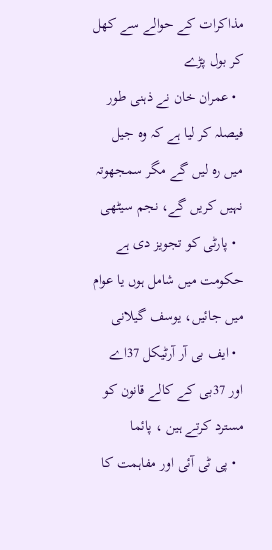مذاکرات کے حوالے سے کھل کر بول پڑے
  • عمران خان نے ذہنی طور فیصلہ کر لیا ہے کہ وہ جیل میں رہ لیں گے مگر سمجھوتہ نہیں کریں گے، نجم سیٹھی
  • پارٹی کو تجویز دی ہے حکومت میں شامل ہوں یا عوام میں جائیں، یوسف گیلانی
  • ایف بی آر آرٹیکل 37اے اور 37بی کے کالے قانون کو مسترد کرتے ہین ، پائما
  • پی ٹی آئی اور مفاہمت کا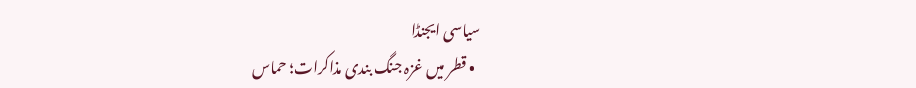سیاسی ایجنڈا
  • قطر میں غزہ جنگ بندی مذاکرات؛ حماس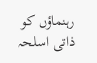رہنماؤں کو ذاتی اسلحہ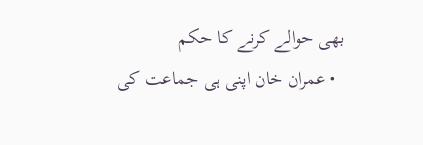بھی حوالے کرنے کا حکم
  • عمران خان اپنی ہی جماعت کی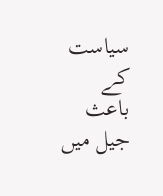سیاست کے باعث جیل میں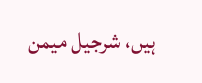ہیں، شرجیل میمن